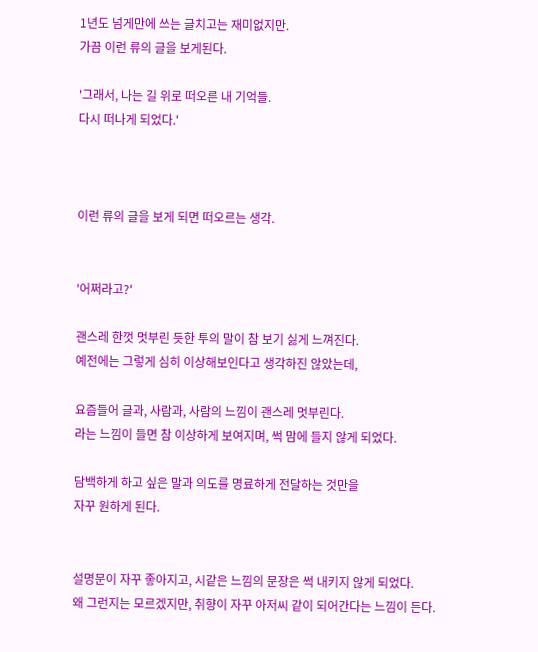1년도 넘게만에 쓰는 글치고는 재미없지만.
가끔 이런 류의 글을 보게된다.

'그래서, 나는 길 위로 떠오른 내 기억들.
다시 떠나게 되었다.'



이런 류의 글을 보게 되면 떠오르는 생각.


'어쩌라고?'

괜스레 한껏 멋부린 듯한 투의 말이 참 보기 싫게 느껴진다.
예전에는 그렇게 심히 이상해보인다고 생각하진 않았는데,

요즘들어 글과, 사람과, 사람의 느낌이 괜스레 멋부린다.
라는 느낌이 들면 참 이상하게 보여지며, 썩 맘에 들지 않게 되었다.

담백하게 하고 싶은 말과 의도를 명료하게 전달하는 것만을
자꾸 원하게 된다.


설명문이 자꾸 좋아지고, 시같은 느낌의 문장은 썩 내키지 않게 되었다.
왜 그런지는 모르겠지만, 취향이 자꾸 아저씨 같이 되어간다는 느낌이 든다.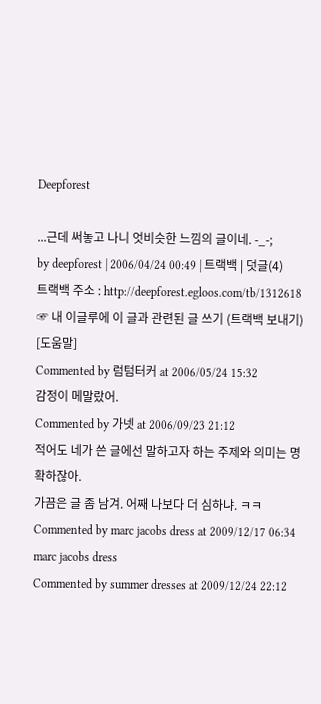Deepforest

...근데 써놓고 나니 엇비슷한 느낌의 글이네. -_-;
by deepforest | 2006/04/24 00:49 | 트랙백 | 덧글(4)
트랙백 주소 : http://deepforest.egloos.com/tb/1312618
☞ 내 이글루에 이 글과 관련된 글 쓰기 (트랙백 보내기) [도움말]
Commented by 럼텀터커 at 2006/05/24 15:32
감정이 메말랐어.
Commented by 가넷 at 2006/09/23 21:12
적어도 네가 쓴 글에선 말하고자 하는 주제와 의미는 명확하잖아.
가끔은 글 좀 남겨. 어째 나보다 더 심하냐. ㅋㅋ
Commented by marc jacobs dress at 2009/12/17 06:34
marc jacobs dress
Commented by summer dresses at 2009/12/24 22:12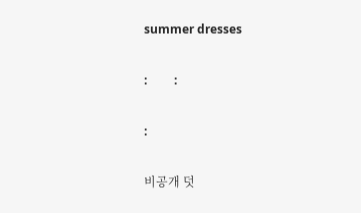summer dresses

:         :

:

비공개 덧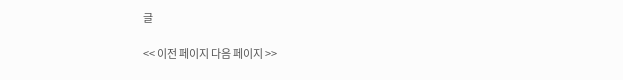글

<< 이전 페이지 다음 페이지 >>